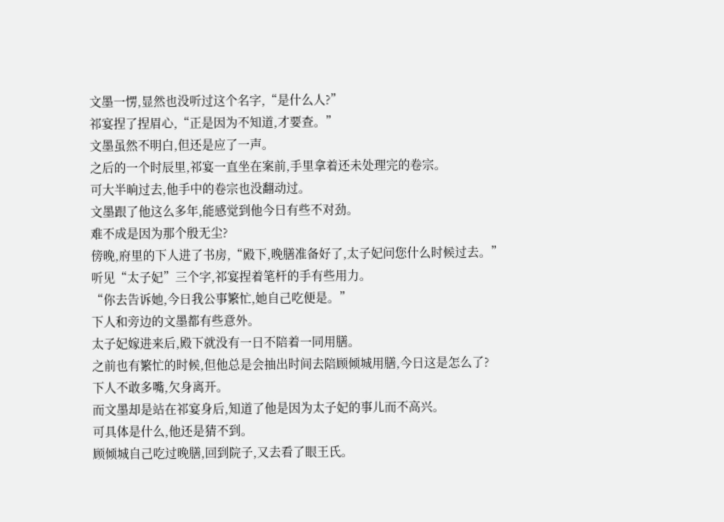文墨一愣,显然也没听过这个名字,“是什么人?”
祁宴捏了捏眉心,“正是因为不知道,才要查。”
文墨虽然不明白,但还是应了一声。
之后的一个时辰里,祁宴一直坐在案前,手里拿着还未处理完的卷宗。
可大半晌过去,他手中的卷宗也没翻动过。
文墨跟了他这么多年,能感觉到他今日有些不对劲。
难不成是因为那个殷无尘?
傍晚,府里的下人进了书房,“殿下,晚膳准备好了,太子妃问您什么时候过去。”
听见“太子妃”三个字,祁宴捏着笔杆的手有些用力。
“你去告诉她,今日我公事繁忙,她自己吃便是。”
下人和旁边的文墨都有些意外。
太子妃嫁进来后,殿下就没有一日不陪着一同用膳。
之前也有繁忙的时候,但他总是会抽出时间去陪顾倾城用膳,今日这是怎么了?
下人不敢多嘴,欠身离开。
而文墨却是站在祁宴身后,知道了他是因为太子妃的事儿而不高兴。
可具体是什么,他还是猜不到。
顾倾城自己吃过晚膳,回到院子,又去看了眼王氏。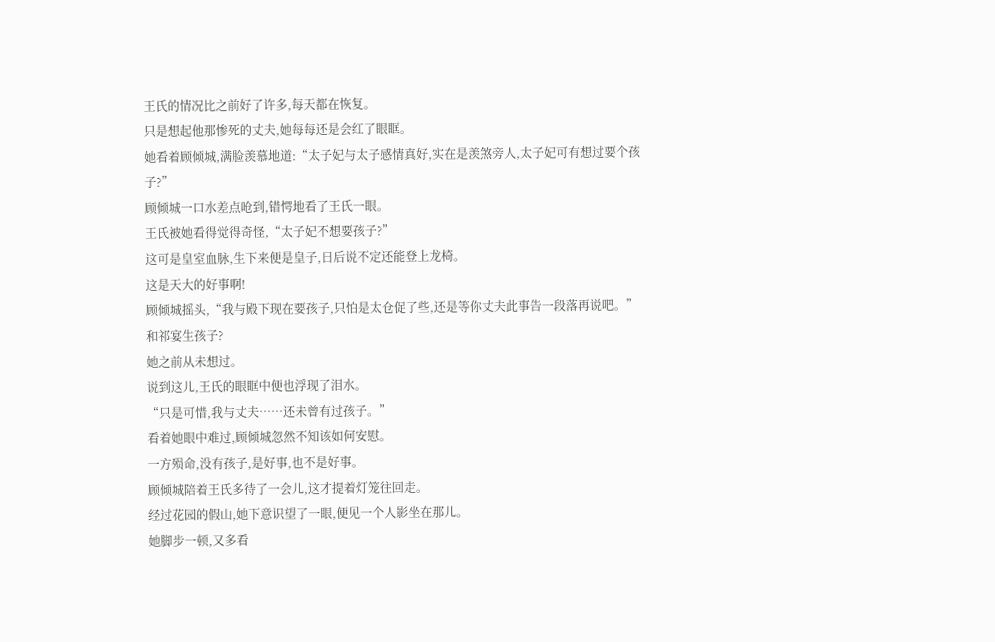王氏的情况比之前好了许多,每天都在恢复。
只是想起他那惨死的丈夫,她每每还是会红了眼眶。
她看着顾倾城,满脸羡慕地道:“太子妃与太子感情真好,实在是羡煞旁人,太子妃可有想过要个孩子?”
顾倾城一口水差点呛到,错愕地看了王氏一眼。
王氏被她看得觉得奇怪,“太子妃不想要孩子?”
这可是皇室血脉,生下来便是皇子,日后说不定还能登上龙椅。
这是天大的好事啊!
顾倾城摇头,“我与殿下现在要孩子,只怕是太仓促了些,还是等你丈夫此事告一段落再说吧。”
和祁宴生孩子?
她之前从未想过。
说到这儿,王氏的眼眶中便也浮现了泪水。
“只是可惜,我与丈夫……还未曾有过孩子。”
看着她眼中难过,顾倾城忽然不知该如何安慰。
一方殒命,没有孩子,是好事,也不是好事。
顾倾城陪着王氏多待了一会儿,这才提着灯笼往回走。
经过花园的假山,她下意识望了一眼,便见一个人影坐在那儿。
她脚步一顿,又多看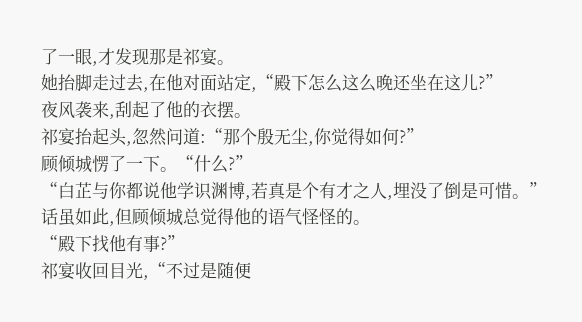了一眼,才发现那是祁宴。
她抬脚走过去,在他对面站定,“殿下怎么这么晚还坐在这儿?”
夜风袭来,刮起了他的衣摆。
祁宴抬起头,忽然问道:“那个殷无尘,你觉得如何?”
顾倾城愣了一下。“什么?”
“白芷与你都说他学识渊博,若真是个有才之人,埋没了倒是可惜。”
话虽如此,但顾倾城总觉得他的语气怪怪的。
“殿下找他有事?”
祁宴收回目光,“不过是随便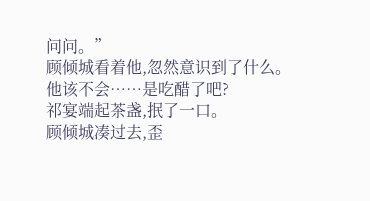问问。”
顾倾城看着他,忽然意识到了什么。
他该不会……是吃醋了吧?
祁宴端起茶盏,抿了一口。
顾倾城凑过去,歪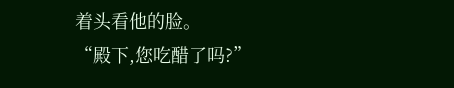着头看他的脸。
“殿下,您吃醋了吗?”